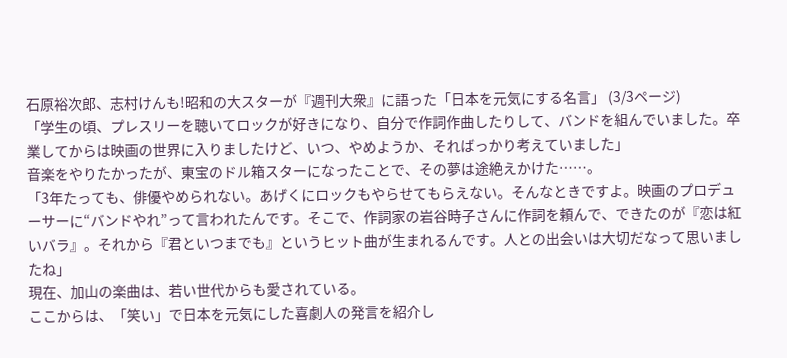石原裕次郎、志村けんも!昭和の大スターが『週刊大衆』に語った「日本を元気にする名言」 (3/3ページ)
「学生の頃、プレスリーを聴いてロックが好きになり、自分で作詞作曲したりして、バンドを組んでいました。卒業してからは映画の世界に入りましたけど、いつ、やめようか、そればっかり考えていました」
音楽をやりたかったが、東宝のドル箱スターになったことで、その夢は途絶えかけた……。
「3年たっても、俳優やめられない。あげくにロックもやらせてもらえない。そんなときですよ。映画のプロデューサーに“バンドやれ”って言われたんです。そこで、作詞家の岩谷時子さんに作詞を頼んで、できたのが『恋は紅いバラ』。それから『君といつまでも』というヒット曲が生まれるんです。人との出会いは大切だなって思いましたね」
現在、加山の楽曲は、若い世代からも愛されている。
ここからは、「笑い」で日本を元気にした喜劇人の発言を紹介し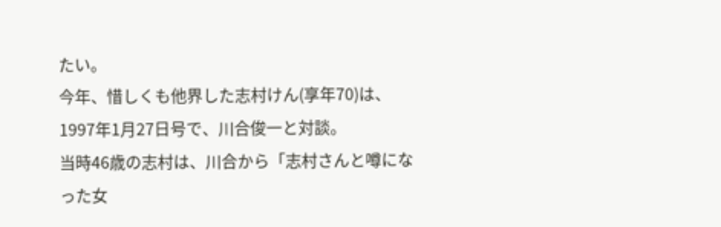たい。
今年、惜しくも他界した志村けん(享年70)は、1997年1月27日号で、川合俊一と対談。
当時46歳の志村は、川合から「志村さんと噂になった女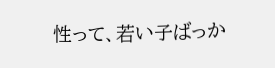性って、若い子ばっか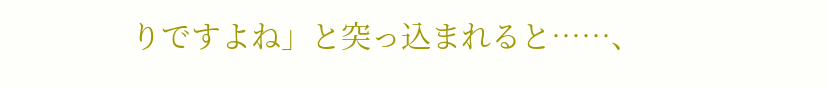りですよね」と突っ込まれると……、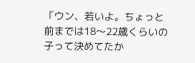「ウン、若いよ。ちょっと前までは18〜22歳くらいの子って決めてたか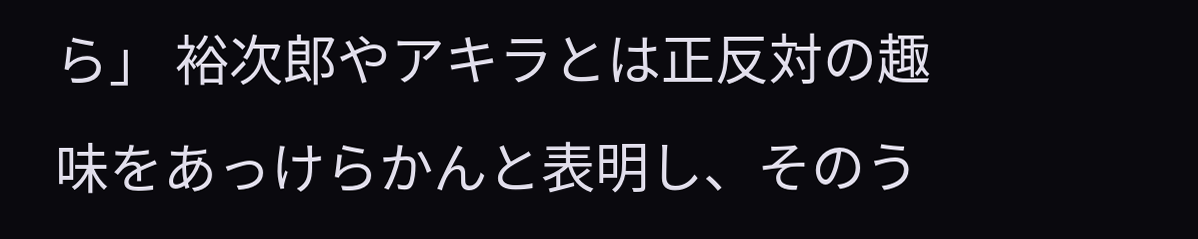ら」 裕次郎やアキラとは正反対の趣味をあっけらかんと表明し、そのう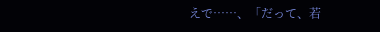えで……、「だって、若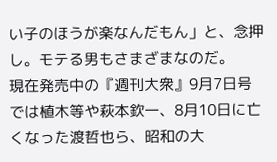い子のほうが楽なんだもん」と、念押し。モテる男もさまざまなのだ。
現在発売中の『週刊大衆』9月7日号では植木等や萩本欽一、8月10日に亡くなった渡哲也ら、昭和の大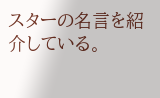スターの名言を紹介している。